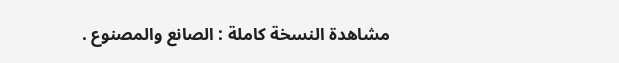مشاهدة النسخة كاملة : الصانع والمصنوع .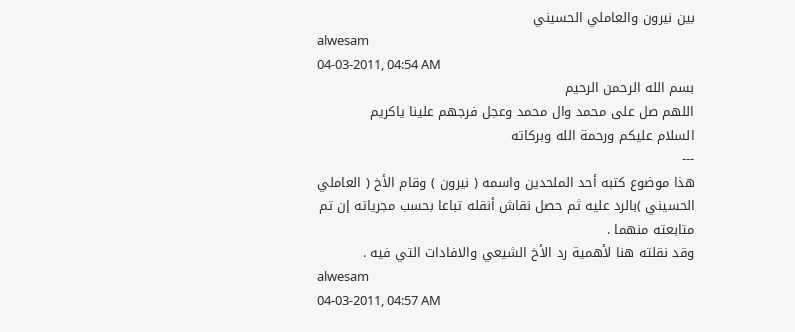بين نيرون والعاملي الحسيني
alwesam
04-03-2011, 04:54 AM
بسم الله الرحمن الرحيم
اللهم صل على محمد وال محمد وعجل فرجهم علينا ياكريم
السلام عليكم ورحمة الله وبركاته
---
هذا موضوع كتبه أحد الملحدين واسمه ( نيرون ) وقام الأخ ( العاملي الحسيني )بالرد عليه ثم حصل نقاش أنقله تباعا بحسب مجرياته إن تم متابعته منهما .
وقد نقلته هنا لأهمية رد الأخ الشيعي والافادات التي فيه .
alwesam
04-03-2011, 04:57 AM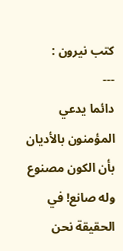كتب نيرون :
---
دائما يدعي المؤمنون بالأديان بأن الكون مصنوع وله صانع! في الحقيقة نحن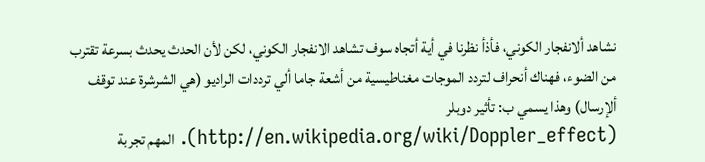نشاهد ألانفجار الكوني، فأذأ نظرنا في أية أتجاه سوف تشاهد الانفجار الكوني، لكن لأن الحدث يحدث بسرعة تقترب من الضوء، فهناك أنحراف لتردد الموجات مغناطيسية من أشعة جاما ألي ترددات الراديو (هي الشرشرة عند توقف ألإرسال) وهذا يسمي ب: تأثير دوبلر (http://en.wikipedia.org/wiki/Doppler_effect). المهم تجربة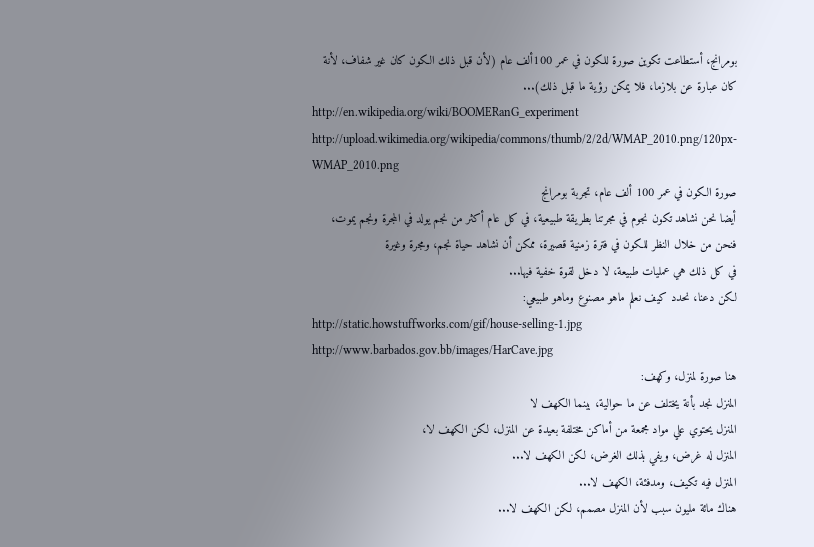بومرانج، أستطاعت تكوين صورة للكون في عمر 100ألف عام (لأن قبل ذلك الكون كان غير شفاف، لأنة كان عبارة عن بلازما، فلا يمكن رؤية ما قبل ذلك)...
http://en.wikipedia.org/wiki/BOOMERanG_experiment
http://upload.wikimedia.org/wikipedia/commons/thumb/2/2d/WMAP_2010.png/120px-WMAP_2010.png
صورة الكون في عمر 100 ألف عام، تجربة بومرانج
أيضا نحن نشاهد تكون نجوم في مجرتنا بطريقة طبيعية، في كل عام أكثر من نجم يولد في المجرة ونجم يموت، فنحن من خلال النظر للكون في فترة زمنية قصيرة، ممكن أن نشاهد حياة نجم، ومجرة وغيرة
في كل ذلك هي عمليات طبيعة، لا دخل لقوة خفية فيها...
لكن دعنا، نحدد كيف نعلم ماهو مصنوع وماهو طبيعي:
http://static.howstuffworks.com/gif/house-selling-1.jpg http://www.barbados.gov.bb/images/HarCave.jpg
هنا صورة لمنزل، وكهف:
المنزل نجد بأنة يختلف عن ما حوالية، بينما الكهف لا
المنزل يحتوي علي مواد مجمعة من أماكن مختلفة بعيدة عن المنزل، لكن الكهف لا،
المنزل له غرض، ويفي بذلك الغرض، لكن الكهف لا...
المنزل فيه تكيف، ومدفئة، الكهف لا...
هناك مائة مليون سبب لأن المنزل مصمم، لكن الكهف لا...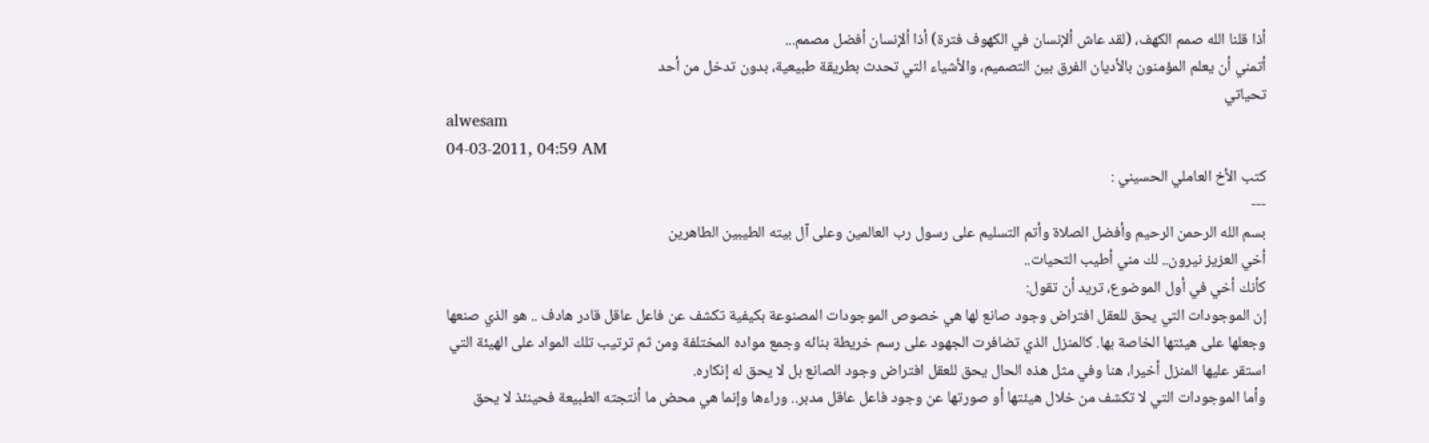أذا قلنا الله صمم الكهف، (لقد عاش ألإنسان في الكهوف فترة) أذا ألإنسان أفضل مصمم...
أتمني أن يعلم المؤمنون بالأديان الفرق بين التصميم، والأشياء التي تحدث بطريقة طبيعية، بدون تدخل من أحد
تحياتي
alwesam
04-03-2011, 04:59 AM
كتب الأخ العاملي الحسيني :
---
بسم الله الرحمن الرحيم وأفضل الصلاة وأتم التسليم على رسول رب العالمين وعلى آل بيته الطيبين الطاهرين
أخي العزيز نيرون.. لك مني أطيب التحيات..
كأنك أخي في أول الموضوع، تريد أن تقول:
إن الموجودات التي يحق للعقل افتراض وجود صانع لها هي خصوص الموجودات المصنوعة بكيفية تكشف عن فاعل عاقل قادر هادف .. هو الذي صنعها وجعلها على هيئتها الخاصة بها. كالمنزل الذي تضافرت الجهود على رسم خريطة بنائه وجمع مواده المختلفة ومن ثم ترتيب تلك المواد على الهيئة التي استقر عليها المنزل أخيرا، هنا وفي مثل هذه الحال يحق للعقل افتراض وجود الصانع بل لا يحق له إنكاره.
وأما الموجودات التي لا تكشف من خلال هيئتها أو صورتها عن وجود فاعل عاقل مدبر.. وراءها وإنما هي محض ما أنتجته الطبيعة فحينئذ لا يحق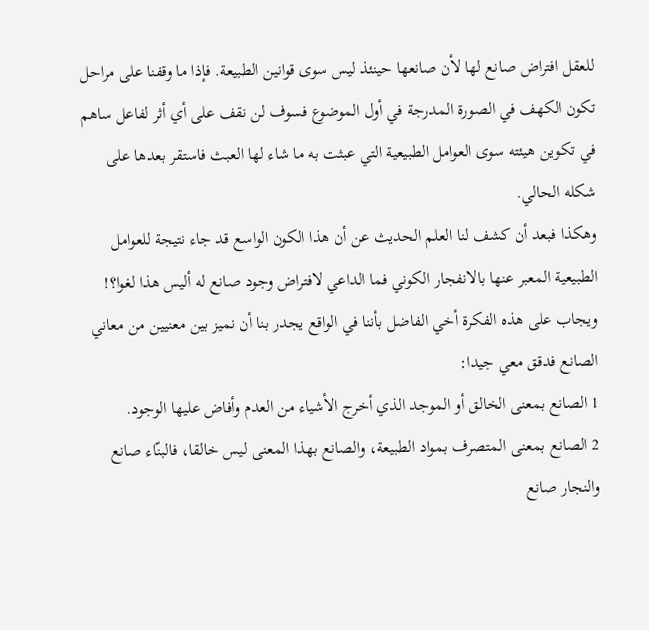للعقل افتراض صانع لها لأن صانعها حينئذ ليس سوى قوانين الطبيعة. فإذا ما وقفنا على مراحل تكون الكهف في الصورة المدرجة في أول الموضوع فسوف لن نقف على أي أثر لفاعل ساهم في تكوين هيئته سوى العوامل الطبيعية التي عبثت به ما شاء لها العبث فاستقر بعدها على شكله الحالي.
وهكذا فبعد أن كشف لنا العلم الحديث عن أن هذا الكون الواسع قد جاء نتيجة للعوامل الطبيعية المعبر عنها بالانفجار الكوني فما الداعي لافتراض وجود صانع له أليس هذا لغوا؟!
ويجاب على هذه الفكرة أخي الفاضل بأننا في الواقع يجدر بنا أن نميز بين معنيين من معاني الصانع فدقق معي جيدا:
1 الصانع بمعنى الخالق أو الموجد الذي أخرج الأشياء من العدم وأفاض عليها الوجود.
2 الصانع بمعنى المتصرف بمواد الطبيعة، والصانع بهذا المعنى ليس خالقا، فالبنّاء صانع والنجار صانع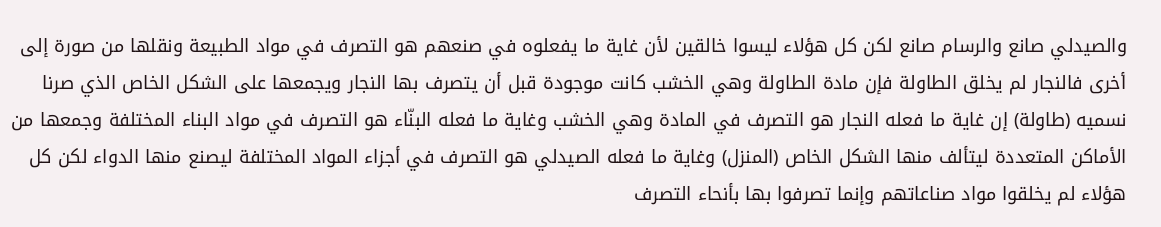والصيدلي صانع والرسام صانع لكن كل هؤلاء ليسوا خالقين لأن غاية ما يفعلوه في صنعهم هو التصرف في مواد الطبيعة ونقلها من صورة إلى أخرى فالنجار لم يخلق الطاولة فإن مادة الطاولة وهي الخشب كانت موجودة قبل أن يتصرف بها النجار ويجمعها على الشكل الخاص الذي صرنا نسميه (طاولة) إن غاية ما فعله النجار هو التصرف في المادة وهي الخشب وغاية ما فعله البنّاء هو التصرف في مواد البناء المختلفة وجمعها من الأماكن المتعددة ليتألف منها الشكل الخاص (المنزل) وغاية ما فعله الصيدلي هو التصرف في أجزاء المواد المختلفة ليصنع منها الدواء لكن كل هؤلاء لم يخلقوا مواد صناعاتهم وإنما تصرفوا بها بأنحاء التصرف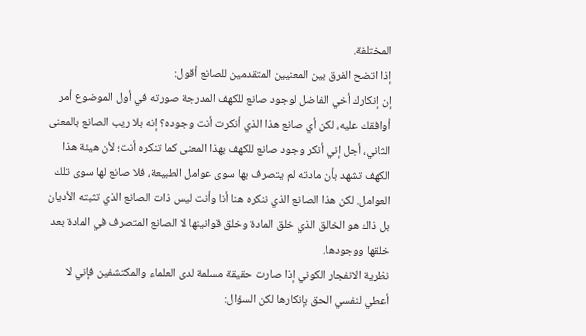المختلفة.
إذا اتضح الفرق بين المعنيين المتقدمين للصانع أقول:
إن إنكارك أخي الفاضل لوجود صانع للكهف المدرجة صورته في أول الموضوع أمر أوافقك عليه، لكن أي صانع هذا الذي أنكرت أنت وجوده؟ إنه بلا ريب الصانع بالمعنى الثاني، أجل إني أنكر وجود صانع للكهف بهذا المعنى كما تنكره أنت؛ لأن هيئة هذا الكهف تشهد بأن مادته لم يتصرف بها سوى عوامل الطبيعة، فلا صانع لها سوى تلك العوامل. لكن هذا الصانع الذي ننكره هنا أنا وأنت ليس ذات الصانع الذي تثبته الأديان بل ذاك هو الخالق الذي خلق المادة وخلق قوانينها لا الصانع المتصرف في المادة بعد خلقها ووجودها.
نظرية الانفجار الكوني إذا صارت حقيقة مسلمة لدى العلماء والمكتشفين فإني لا أعطي لنفسي الحق بإنكارها لكن السؤال: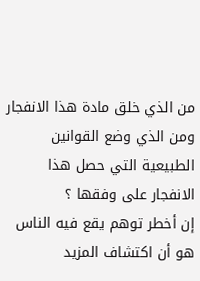من الذي خلق مادة هذا الانفجار ومن الذي وضع القوانين الطبيعية التي حصل هذا الانفجار على وفقها ؟
إن أخطر توهم يقع فيه الناس هو أن اكتشاف المزيد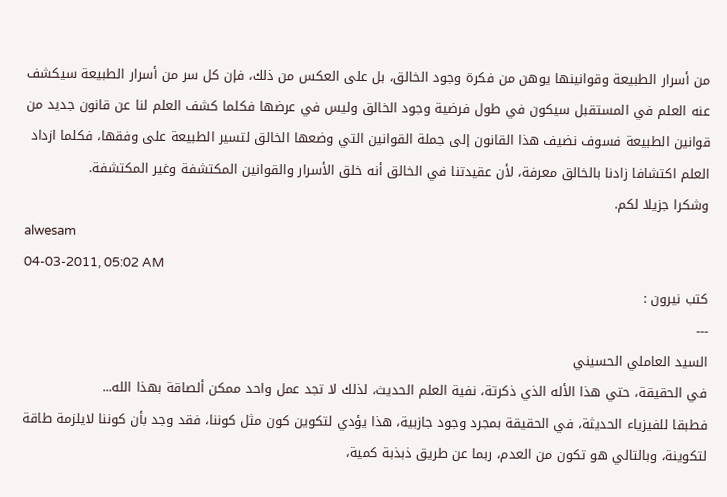من أسرار الطبيعة وقوانينها يوهن من فكرة وجود الخالق، بل على العكس من ذلك، فإن كل سر من أسرار الطبيعة سيكشف عنه العلم في المستقبل سيكون في طول فرضية وجود الخالق وليس في عرضها فكلما كشف العلم لنا عن قانون جديد من قوانين الطبيعة فسوف نضيف هذا القانون إلى جملة القوانين التي وضعها الخالق لتسير الطبيعة على وفقها، فكلما ازداد العلم اكتشافا زادنا بالخالق معرفة، لأن عقيدتنا في الخالق أنه خلق الأسرار والقوانين المكتشفة وغير المكتشفة.
وشكرا جزيلا لكم.
alwesam
04-03-2011, 05:02 AM
كتب نيرون :
---
السيد العاملي الحسيني
في الحقيقة، حتي هذا الأله الذي ذكرتة، نفية العلم الحديث، لذلك لا تجد عمل واحد ممكن ألصاقة بهذا الله...
فطبقا للفيزياء الحديثة، في الحقيقة بمجرد وجود جازبية، هذا يؤدي لتكوين كون مثل كوننا، فقد وجد بأن كوننا لايلزمة طاقة لتكوينة، وبالتالي هو تكون من العدم، ربما عن طريق ذبذبة كمية،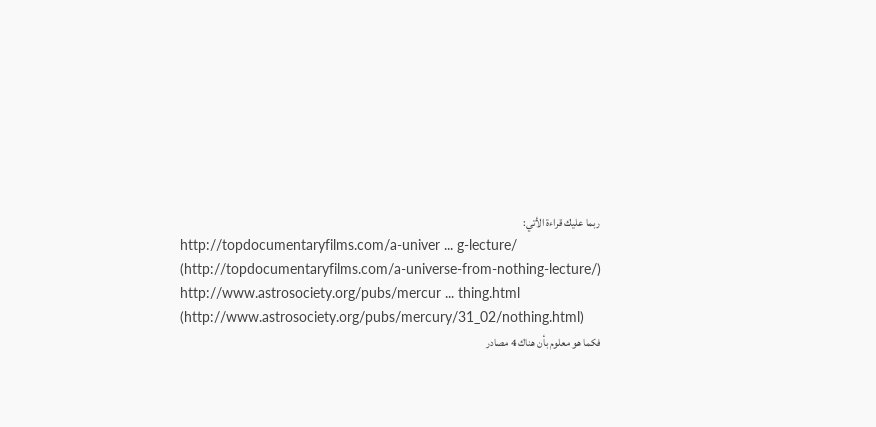ربما عليك قراءة الأتي:
http://topdocumentaryfilms.com/a-univer ... g-lecture/ (http://topdocumentaryfilms.com/a-universe-from-nothing-lecture/)
http://www.astrosociety.org/pubs/mercur ... thing.html (http://www.astrosociety.org/pubs/mercury/31_02/nothing.html)
فكما هو معلوم بأن هناك 4 مصادر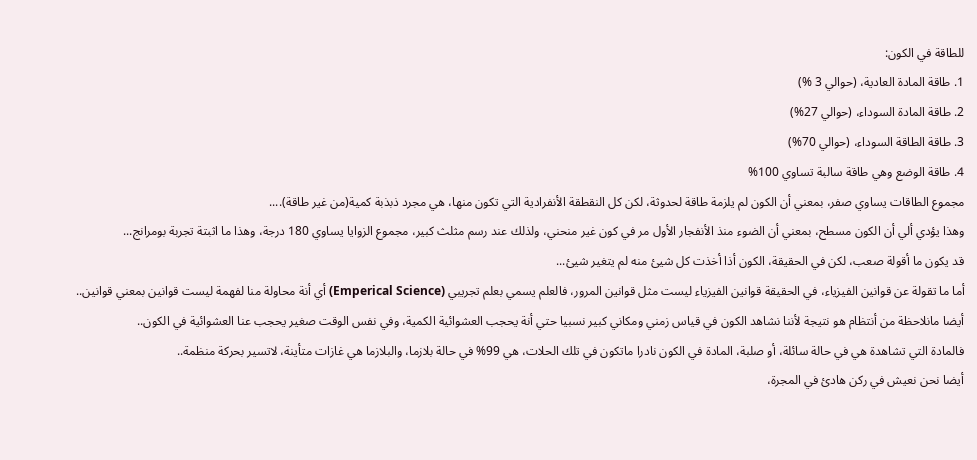للطاقة في الكون:
1. طاقة المادة العادية، (حوالي 3 %)
2. طاقة المادة السوداء، (حوالي 27%)
3. طاقة الطاقة السوداء، (حوالي 70%)
4. طاقة الوضع وهي طاقة سالبة تساوي 100%
مجموع الطاقات يساوي صفر، بمعني أن الكون لم يلزمة طاقة لحدوثة، لكن كل النقطقة الأنفرادية التي تكون منها، هي مجرد ذبذبة كمية(من غير طاقة)....
وهذا يؤدي ألي أن الكون مسطح، بمعني أن الضوء منذ الأنفجار الأول مر في كون غير منحني، ولذلك عند رسم مثلث كبير، مجموع الزوايا يساوي 180 درجة، وهذا ما اثبتة تجربة بومرانج...
قد يكون ما أقولة صعب، لكن في الحقيقة، الكون أذا أخذت كل شيئ منه لم يتغير شيئ...
أما ما تقولة عن قوانين الفيزياء، في الحقيقة قوانين الفيزياء ليست مثل قوانين المرور، فالعلم يسمي بعلم تجريبي (Emperical Science) أي أنة محاولة منا لفهمة ليست قوانين بمعني قوانين.. أيضا مانلاحظة من أنتظام هو نتيجة لأننا نشاهد الكون في قياس زمني ومكاني كبير نسبيا حتي أنة يحجب العشوائية الكمية، وفي نفس الوقت صغير يحجب عنا العشوائية في الكون..
فالمادة التي تشاهدة هي في حالة سائلة، أو صلبة، المادة في الكون نادرا ماتكون في تلك الحلات، هي 99% في حالة بلازما، والبلازما هي غازات متأينة، لاتسير بحركة منظمة..
أيضا نحن نعيش في ركن هادئ في المجرة،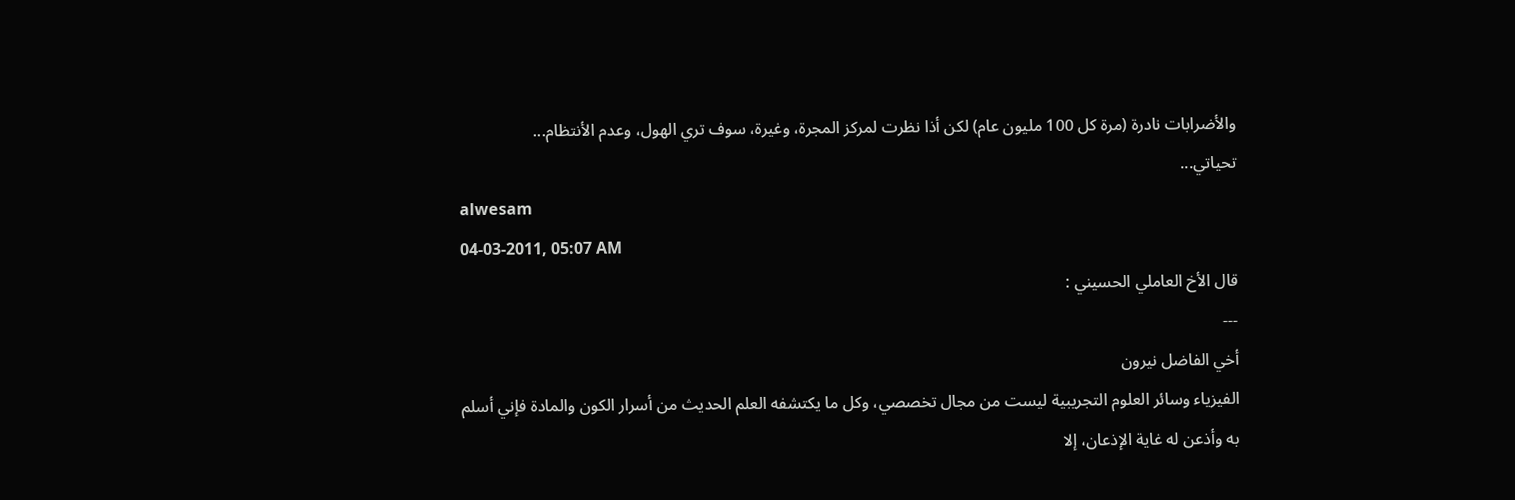والأضرابات نادرة (مرة كل 100 مليون عام) لكن أذا نظرت لمركز المجرة، وغيرة، سوف تري الهول، وعدم الأنتظام...
تحياتي...
alwesam
04-03-2011, 05:07 AM
قال الأخ العاملي الحسيني :
---
أخي الفاضل نيرون
الفيزياء وسائر العلوم التجريبية ليست من مجال تخصصي، وكل ما يكتشفه العلم الحديث من أسرار الكون والمادة فإني أسلم به وأذعن له غاية الإذعان، إلا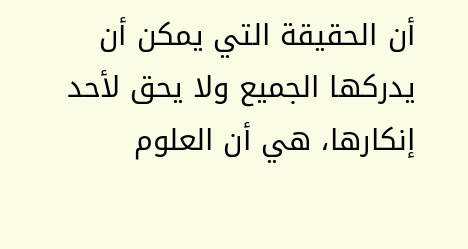أن الحقيقة التي يمكن أن يدركها الجميع ولا يحق لأحد إنكارها، هي أن العلوم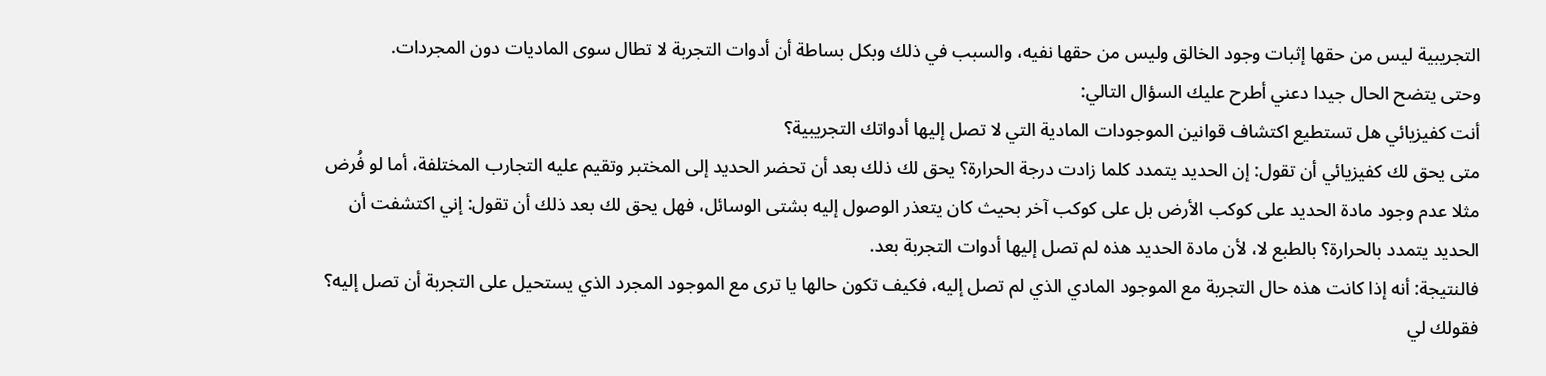التجريبية ليس من حقها إثبات وجود الخالق وليس من حقها نفيه، والسبب في ذلك وبكل بساطة أن أدوات التجربة لا تطال سوى الماديات دون المجردات.
وحتى يتضح الحال جيدا دعني أطرح عليك السؤال التالي:
أنت كفيزيائي هل تستطيع اكتشاف قوانين الموجودات المادية التي لا تصل إليها أدواتك التجريبية؟
متى يحق لك كفيزيائي أن تقول: إن الحديد يتمدد كلما زادت درجة الحرارة؟ يحق لك ذلك بعد أن تحضر الحديد إلى المختبر وتقيم عليه التجارب المختلفة، أما لو فُرض مثلا عدم وجود مادة الحديد على كوكب الأرض بل على كوكب آخر بحيث كان يتعذر الوصول إليه بشتى الوسائل، فهل يحق لك بعد ذلك أن تقول: إني اكتشفت أن الحديد يتمدد بالحرارة؟ بالطبع لا، لأن مادة الحديد هذه لم تصل إليها أدوات التجربة بعد.
فالنتيجة: أنه إذا كانت هذه حال التجربة مع الموجود المادي الذي لم تصل إليه، فكيف تكون حالها يا ترى مع الموجود المجرد الذي يستحيل على التجربة أن تصل إليه؟
فقولك لي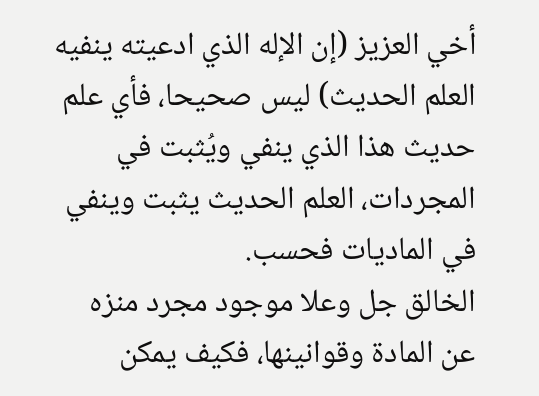أخي العزيز (إن الإله الذي ادعيته ينفيه العلم الحديث) ليس صحيحا، فأي علم حديث هذا الذي ينفي ويُثبت في المجردات، العلم الحديث يثبت وينفي في الماديات فحسب.
الخالق جل وعلا موجود مجرد منزه عن المادة وقوانينها، فكيف يمكن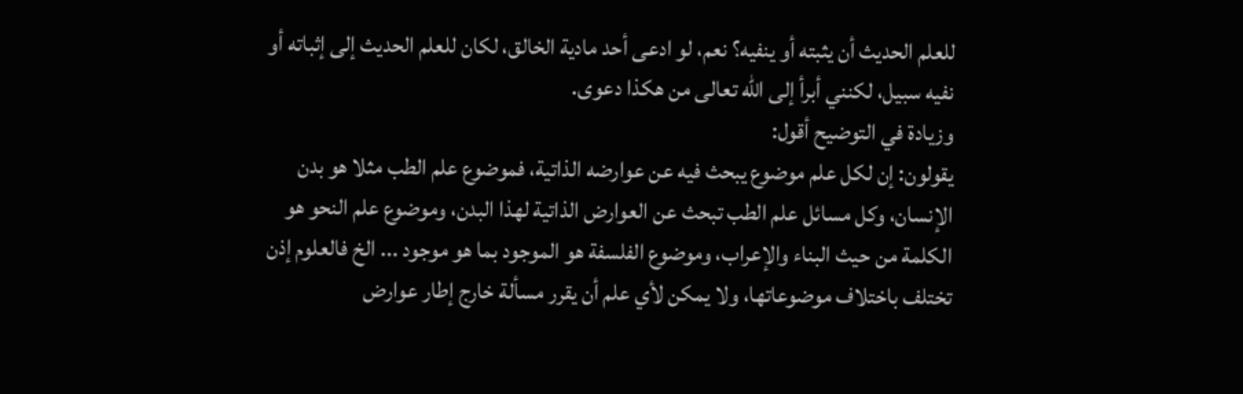للعلم الحديث أن يثبته أو ينفيه؟ نعم، لو ادعى أحد مادية الخالق، لكان للعلم الحديث إلى إثباته أو نفيه سبيل، لكنني أبرأ إلى الله تعالى من هكذا دعوى.
وزيادة في التوضيح أقول:
يقولون: إن لكل علم موضوع يبحث فيه عن عوارضه الذاتية، فموضوع علم الطب مثلا هو بدن الإنسان، وكل مسائل علم الطب تبحث عن العوارض الذاتية لهذا البدن، وموضوع علم النحو هو الكلمة من حيث البناء والإعراب، وموضوع الفلسفة هو الموجود بما هو موجود ... الخ فالعلوم إذن تختلف باختلاف موضوعاتها، ولا يمكن لأي علم أن يقرر مسألة خارج إطار عوارض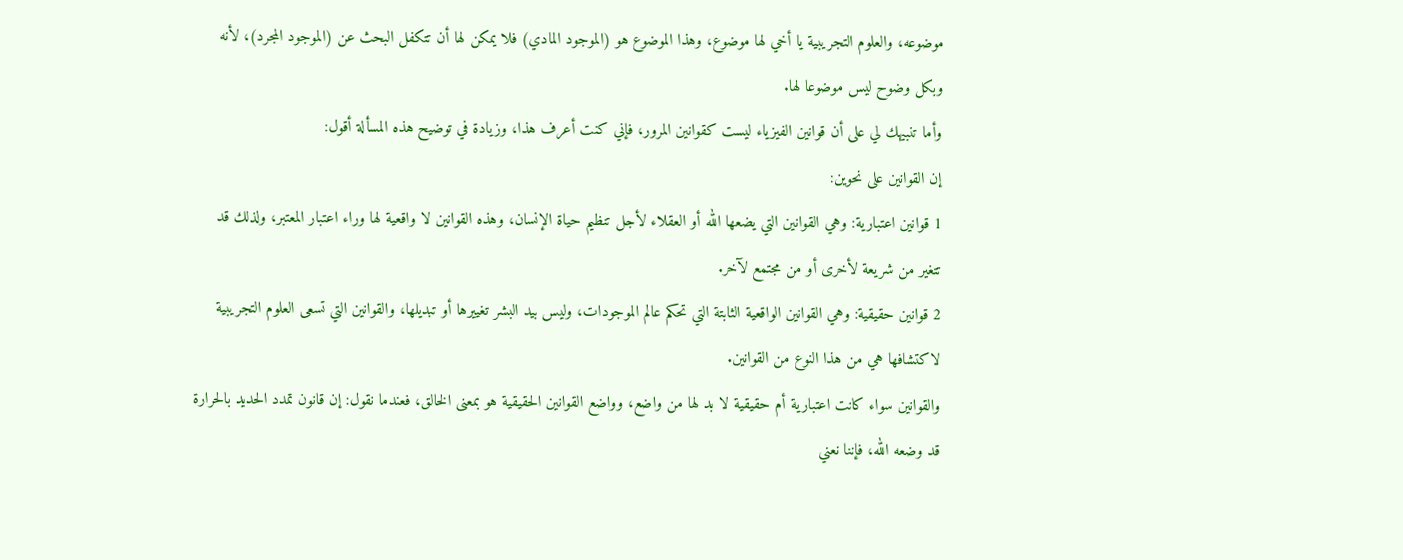موضوعه، والعلوم التجريبية يا أخي لها موضوع، وهذا الموضوع هو (الموجود المادي) فلا يمكن لها أن تتكفل البحث عن (الموجود المجرد)، لأنه وبكل وضوح ليس موضوعا لها.
وأما تنبيهك لي على أن قوانين الفيزياء ليست كقوانين المرور، فإني كنت أعرف هذا، وزيادة في توضيح هذه المسألة أقول:
إن القوانين على نحوين:
1 قوانين اعتبارية: وهي القوانين التي يضعها الله أو العقلاء لأجل تنظيم حياة الإنسان، وهذه القوانين لا واقعية لها وراء اعتبار المعتبر، ولذلك قد تتغير من شريعة لأخرى أو من مجتمع لآخر.
2 قوانين حقيقية: وهي القوانين الواقعية الثابتة التي تحكم عالم الموجودات، وليس بيد البشر تغييرها أو تبديلها، والقوانين التي تسعى العلوم التجريبية لاكتشافها هي من هذا النوع من القوانين.
والقوانين سواء كانت اعتبارية أم حقيقية لا بد لها من واضع، وواضع القوانين الحقيقية هو بمعنى الخالق، فعندما نقول: إن قانون تمدد الحديد بالحرارة قد وضعه الله، فإننا نعني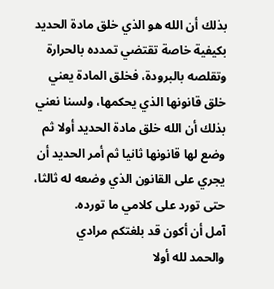بذلك أن الله هو الذي خلق مادة الحديد بكيفية خاصة تقتضي تمدده بالحرارة وتقلصه بالبرودة، فخلق المادة يعني خلق قانونها الذي يحكمها، ولسنا نعني بذلك أن الله خلق مادة الحديد أولا ثم وضع لها قانونها ثانيا ثم أمر الحديد أن يجري على القانون الذي وضعه له ثالثا، حتى تورد على كلامي ما تورده.
آمل أن أكون قد بلغتكم مرادي
والحمد لله أولا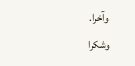وآخرا.
وشكرا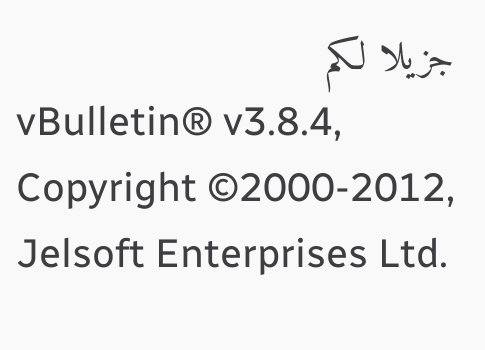جزيلا لكم
vBulletin® v3.8.4, Copyright ©2000-2012, Jelsoft Enterprises Ltd.